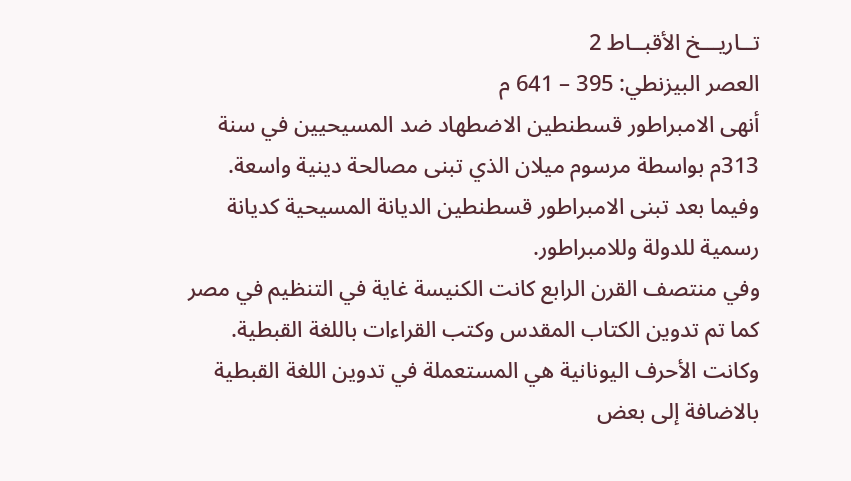تــاريـــخ الأقبــاط 2
العصر البيزنطي: 395 – 641 م
أنهى الامبراطور قسطنطين الاضطهاد ضد المسيحيين في سنة 313م بواسطة مرسوم ميلان الذي تبنى مصالحة دينية واسعة. وفيما بعد تبنى الامبراطور قسطنطين الديانة المسيحية كديانة رسمية للدولة وللامبراطور.
وفي منتصف القرن الرابع كانت الكنيسة غاية في التنظيم في مصر كما تم تدوين الكتاب المقدس وكتب القراءات باللغة القبطية. وكانت الأحرف اليونانية هي المستعملة في تدوين اللغة القبطية بالاضافة إلى بعض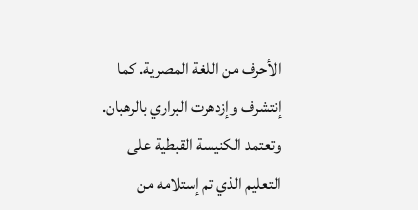الأحرف من اللغة المصرية. كما إنتشرف وإزدهرت البراري بالرهبان.
وتعتمد الكنيسة القبطية على التعليم الذي تم إستلامه من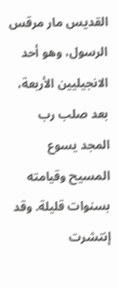القديس مار مرقس الرسول، وهو أحد الانجيليين الأربعة، بعد صلب رب المجد يسوع المسيح وقيامته بسنوات قليلة. وقد إنتشرت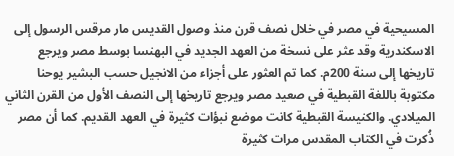المسيحية في مصر في خلال نصف قرن منذ وصول القديس مار مرقس الرسول إلى الاسكندرية وقد عثر على نسخة من العهد الجديد في البهنسا بوسط مصر ويرجع تاريخها إلى سنة 200م. كما تم العثور على أجزاء من الانجيل حسب البشير يوحنا مكتوبة باللغة القبطية في صعيد مصر ويرجع تاريخها إلى النصف الأول من القرن الثاني الميلادي. والكنيسة القبطية كانت موضع نبؤات كثيرة في العهد القديم. كما أن مصر ذُكرت في الكتاب المقدس مرات كثيرة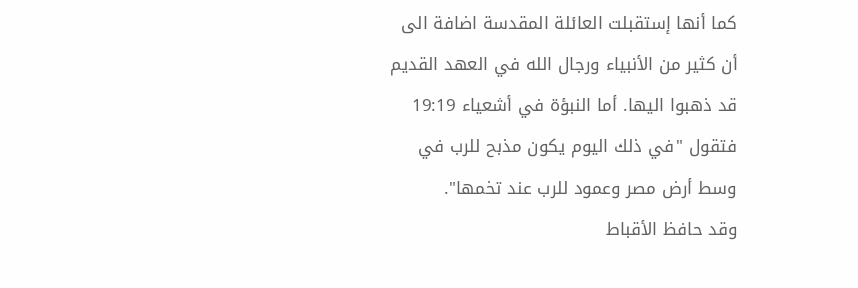كما أنها إستقبلت العائلة المقدسة اضافة الى أن كثير من الأنبياء ورجال الله في العهد القديم قد ذهبوا اليها. أما النبؤة في أشعياء 19:19 فتقول "في ذلك اليوم يكون مذبح للرب في وسط أرض مصر وعمود للرب عند تخمها".
وقد حافظ الأقباط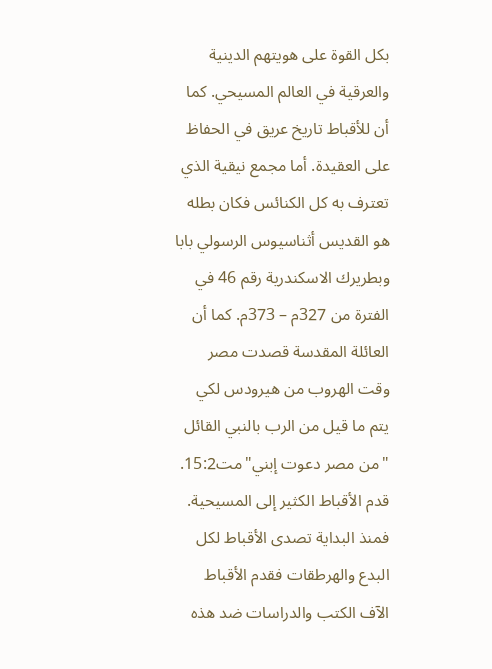بكل القوة على هويتهم الدينية والعرقية في العالم المسيحي. كما أن للأقباط تاريخ عريق في الحفاظ على العقيدة. أما مجمع نيقية الذي تعترف به كل الكنائس فكان بطله هو القديس أثناسيوس الرسولي بابا وبطريرك الاسكندرية رقم 46 في الفترة من 327م – 373م. كما أن العائلة المقدسة قصدت مصر وقت الهروب من هيرودس لكي يتم ما قيل من الرب بالنبي القائل "من مصر دعوت إبني"مت15:2.
قدم الأقباط الكثير إلى المسيحية. فمنذ البداية تصدى الأقباط لكل البدع والهرطقات فقدم الأقباط الآف الكتب والدراسات ضد هذه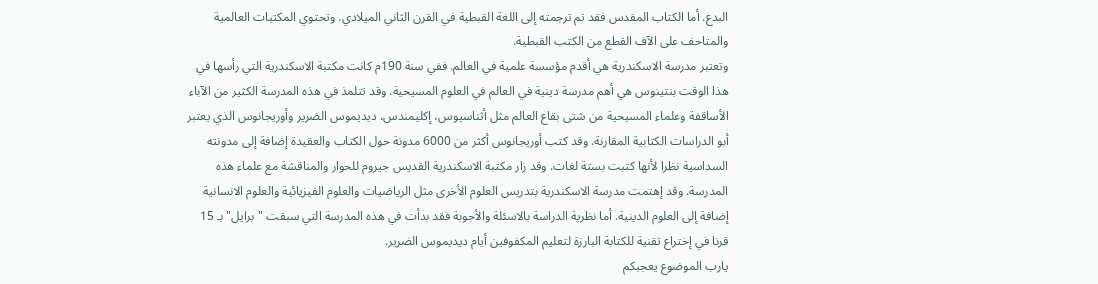البدع. أما الكتاب المقدس فقد تم ترجمته إلى اللغة القبطية في القرن الثاني الميلادي. وتحتوي المكتبات العالمية والمتاحف على الآف القطع من الكتب القبطية.
وتعتبر مدرسة الاسكندرية هي أقدم مؤسسة علمية في العالم. ففي سنة 190م كانت مكتبة الاسكندرية التي رأسها في هذا الوقت بنتينوس هي أهم مدرسة دينية في العالم في العلوم المسيحية. وقد تتلمذ في هذه المدرسة الكثير من الآباء الأساقفة وعلماء المسيحية من شتى بقاع العالم مثل أثناسيوس، إكليمندس، ديديموس الضرير وأوريجانوس الذي يعتبر أبو الدراسات الكتابية المقارنة. وقد كتب أوريجانوس أكثر من 6000 مدونة حول الكتاب والعقيدة إضافة إلى مدونته السداسية نظرا لأنها كتبت بستة لغات. وقد زار مكتبة الاسكندرية القديس جيروم للحوار والمناقشة مع علماء هذه المدرسة. وقد إهتمت مدرسة الاسكندرية بتدريس العلوم الأخرى مثل الرياضيات والعلوم الفيزيائية والعلوم الانسانية إضافة إلى العلوم الدينية. أما نظرية الدراسة بالاسئلة والأجوبة فقد بدأت في هذه المدرسة التي سبقت "برايل" بـ 15 قرنا في إختراع تقنية للكتابة البارزة لتعليم المكفوفين أيام ديديموس الضرير.
يارب الموضوع يعجبكم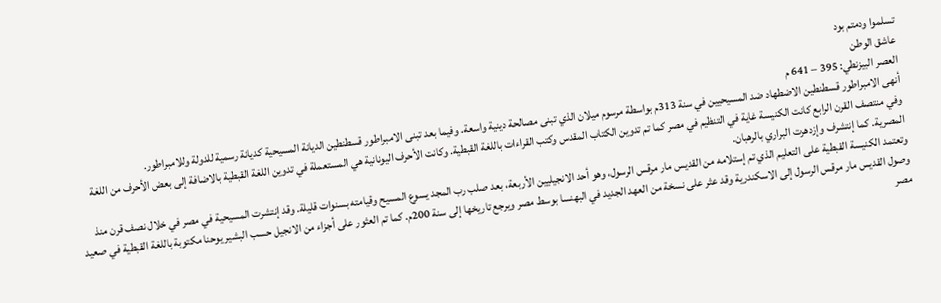تسلموا ودمتم بود
عاشق الوطن
العصر البيزنطي: 395 – 641 م
أنهى الامبراطور قسطنطين الاضطهاد ضد المسيحيين في سنة 313م بواسطة مرسوم ميلان الذي تبنى مصالحة دينية واسعة. وفيما بعد تبنى الامبراطور قسطنطين الديانة المسيحية كديانة رسمية للدولة وللامبراطور.
وفي منتصف القرن الرابع كانت الكنيسة غاية في التنظيم في مصر كما تم تدوين الكتاب المقدس وكتب القراءات باللغة القبطية. وكانت الأحرف اليونانية هي المستعملة في تدوين اللغة القبطية بالاضافة إلى بعض الأحرف من اللغة المصرية. كما إنتشرف وإزدهرت البراري بالرهبان.
وتعتمد الكنيسة القبطية على التعليم الذي تم إستلامه من القديس مار مرقس الرسول، وهو أحد الانجيليين الأربعة، بعد صلب رب المجد يسوع المسيح وقيامته بسنوات قليلة. وقد إنتشرت المسيحية في مصر في خلال نصف قرن منذ وصول القديس مار مرقس الرسول إلى الاسكندرية وقد عثر على نسخة من العهد الجديد في البهنسا بوسط مصر ويرجع تاريخها إلى سنة 200م. كما تم العثور على أجزاء من الانجيل حسب البشير يوحنا مكتوبة باللغة القبطية في صعيد مصر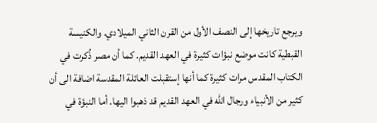ويرجع تاريخها إلى النصف الأول من القرن الثاني الميلادي. والكنيسة القبطية كانت موضع نبؤات كثيرة في العهد القديم. كما أن مصر ذُكرت في الكتاب المقدس مرات كثيرة كما أنها إستقبلت العائلة المقدسة اضافة الى أن كثير من الأنبياء ورجال الله في العهد القديم قد ذهبوا اليها. أما النبؤة في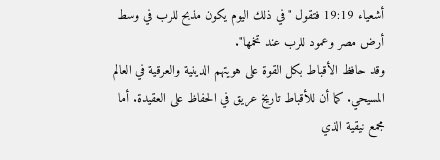أشعياء 19:19 فتقول "في ذلك اليوم يكون مذبح للرب في وسط أرض مصر وعمود للرب عند تخمها".
وقد حافظ الأقباط بكل القوة على هويتهم الدينية والعرقية في العالم المسيحي. كما أن للأقباط تاريخ عريق في الحفاظ على العقيدة. أما مجمع نيقية الذي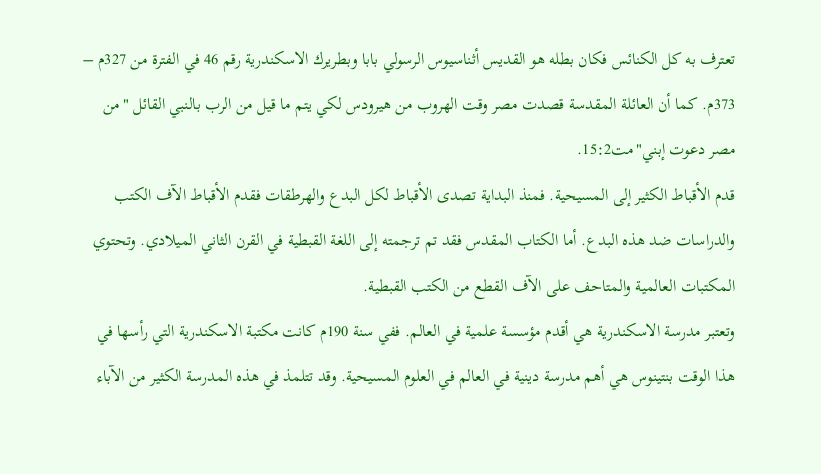تعترف به كل الكنائس فكان بطله هو القديس أثناسيوس الرسولي بابا وبطريرك الاسكندرية رقم 46 في الفترة من 327م – 373م. كما أن العائلة المقدسة قصدت مصر وقت الهروب من هيرودس لكي يتم ما قيل من الرب بالنبي القائل "من مصر دعوت إبني"مت15:2.
قدم الأقباط الكثير إلى المسيحية. فمنذ البداية تصدى الأقباط لكل البدع والهرطقات فقدم الأقباط الآف الكتب والدراسات ضد هذه البدع. أما الكتاب المقدس فقد تم ترجمته إلى اللغة القبطية في القرن الثاني الميلادي. وتحتوي المكتبات العالمية والمتاحف على الآف القطع من الكتب القبطية.
وتعتبر مدرسة الاسكندرية هي أقدم مؤسسة علمية في العالم. ففي سنة 190م كانت مكتبة الاسكندرية التي رأسها في هذا الوقت بنتينوس هي أهم مدرسة دينية في العالم في العلوم المسيحية. وقد تتلمذ في هذه المدرسة الكثير من الآباء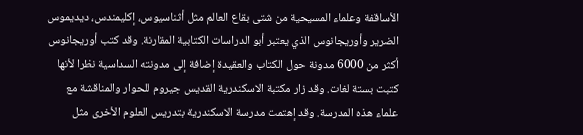الأساقفة وعلماء المسيحية من شتى بقاع العالم مثل أثناسيوس، إكليمندس، ديديموس الضرير وأوريجانوس الذي يعتبر أبو الدراسات الكتابية المقارنة. وقد كتب أوريجانوس أكثر من 6000 مدونة حول الكتاب والعقيدة إضافة إلى مدونته السداسية نظرا لأنها كتبت بستة لغات. وقد زار مكتبة الاسكندرية القديس جيروم للحوار والمناقشة مع علماء هذه المدرسة. وقد إهتمت مدرسة الاسكندرية بتدريس العلوم الأخرى مثل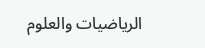الرياضيات والعلوم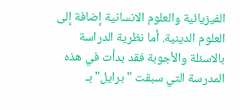الفيزيائية والعلوم الانسانية إضافة إلى العلوم الدينية. أما نظرية الدراسة بالاسئلة والأجوبة فقد بدأت في هذه المدرسة التي سبقت "برايل" بـ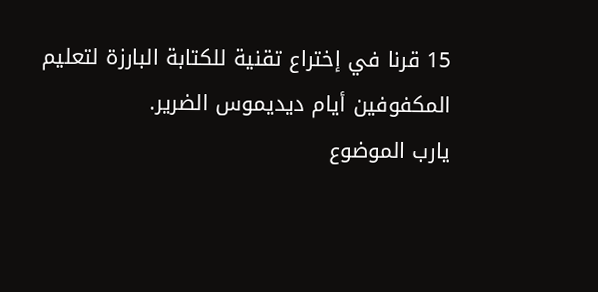15 قرنا في إختراع تقنية للكتابة البارزة لتعليم المكفوفين أيام ديديموس الضرير.
يارب الموضوع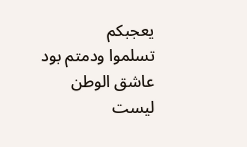يعجبكم
تسلموا ودمتم بود
عاشق الوطن
ليست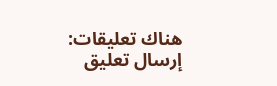هناك تعليقات:
إرسال تعليق